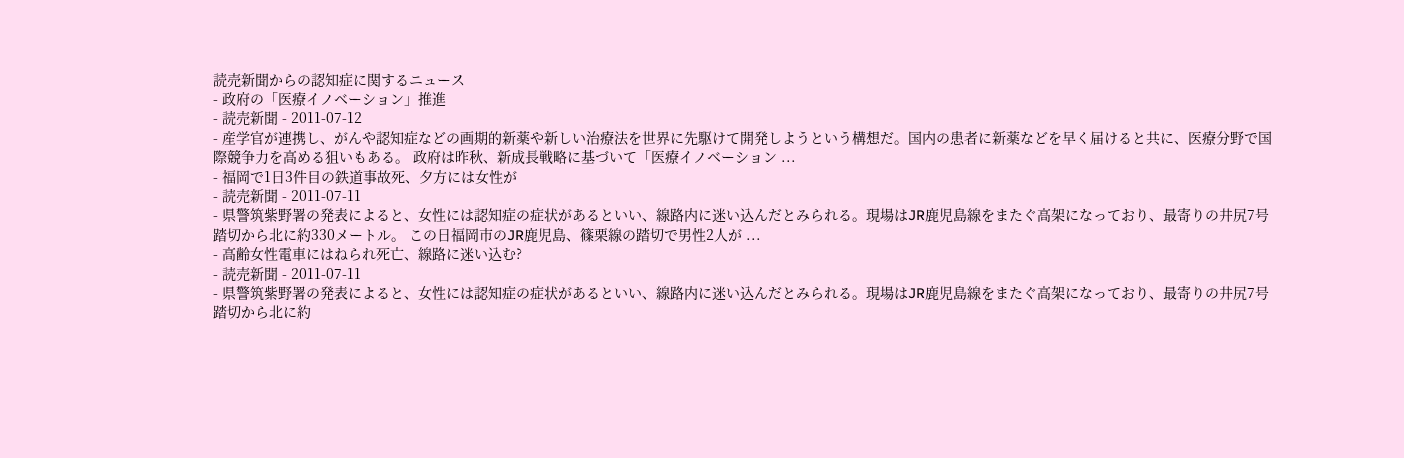読売新聞からの認知症に関するニュース
- 政府の「医療イノベーション」推進
- 読売新聞 - 2011-07-12
- 産学官が連携し、がんや認知症などの画期的新薬や新しい治療法を世界に先駆けて開発しようという構想だ。国内の患者に新薬などを早く届けると共に、医療分野で国際競争力を高める狙いもある。 政府は昨秋、新成長戦略に基づいて「医療イノベーション ...
- 福岡で1日3件目の鉄道事故死、夕方には女性が
- 読売新聞 - 2011-07-11
- 県警筑紫野署の発表によると、女性には認知症の症状があるといい、線路内に迷い込んだとみられる。現場はJR鹿児島線をまたぐ高架になっており、最寄りの井尻7号踏切から北に約330メートル。 この日福岡市のJR鹿児島、篠栗線の踏切で男性2人が ...
- 高齢女性電車にはねられ死亡、線路に迷い込む?
- 読売新聞 - 2011-07-11
- 県警筑紫野署の発表によると、女性には認知症の症状があるといい、線路内に迷い込んだとみられる。現場はJR鹿児島線をまたぐ高架になっており、最寄りの井尻7号踏切から北に約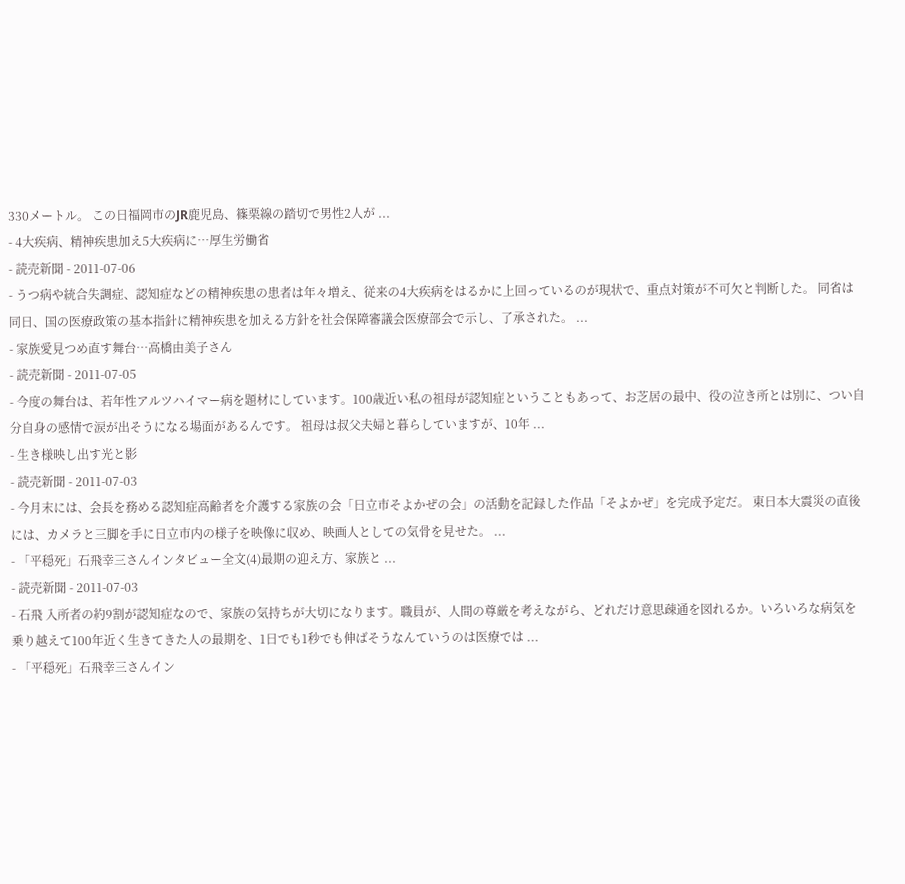330メートル。 この日福岡市のJR鹿児島、篠栗線の踏切で男性2人が ...
- 4大疾病、精神疾患加え5大疾病に…厚生労働省
- 読売新聞 - 2011-07-06
- うつ病や統合失調症、認知症などの精神疾患の患者は年々増え、従来の4大疾病をはるかに上回っているのが現状で、重点対策が不可欠と判断した。 同省は同日、国の医療政策の基本指針に精神疾患を加える方針を社会保障審議会医療部会で示し、了承された。 ...
- 家族愛見つめ直す舞台…高橋由美子さん
- 読売新聞 - 2011-07-05
- 今度の舞台は、若年性アルツハイマー病を題材にしています。100歳近い私の祖母が認知症ということもあって、お芝居の最中、役の泣き所とは別に、つい自分自身の感情で涙が出そうになる場面があるんです。 祖母は叔父夫婦と暮らしていますが、10年 ...
- 生き様映し出す光と影
- 読売新聞 - 2011-07-03
- 今月末には、会長を務める認知症高齢者を介護する家族の会「日立市そよかぜの会」の活動を記録した作品「そよかぜ」を完成予定だ。 東日本大震災の直後には、カメラと三脚を手に日立市内の様子を映像に収め、映画人としての気骨を見せた。 ...
- 「平穏死」石飛幸三さんインタビュー全文(4)最期の迎え方、家族と ...
- 読売新聞 - 2011-07-03
- 石飛 入所者の約9割が認知症なので、家族の気持ちが大切になります。職員が、人間の尊厳を考えながら、どれだけ意思疎通を図れるか。いろいろな病気を乗り越えて100年近く生きてきた人の最期を、1日でも1秒でも伸ばそうなんていうのは医療では ...
- 「平穏死」石飛幸三さんイン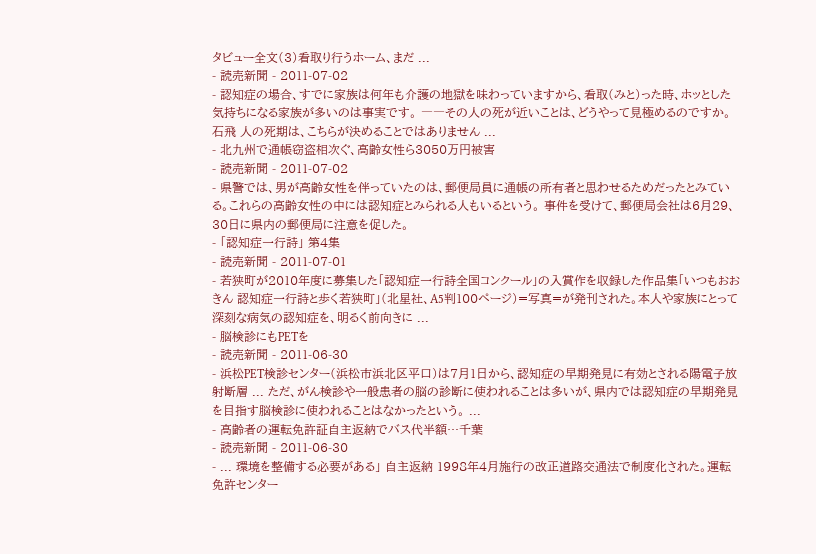タビュー全文(3)看取り行うホーム、まだ ...
- 読売新聞 - 2011-07-02
- 認知症の場合、すでに家族は何年も介護の地獄を味わっていますから、看取(みと)った時、ホッとした気持ちになる家族が多いのは事実です。 ――その人の死が近いことは、どうやって見極めるのですか。 石飛 人の死期は、こちらが決めることではありません ...
- 北九州で通帳窃盗相次ぐ、高齢女性ら3050万円被害
- 読売新聞 - 2011-07-02
- 県警では、男が高齢女性を伴っていたのは、郵便局員に通帳の所有者と思わせるためだったとみている。これらの高齢女性の中には認知症とみられる人もいるという。 事件を受けて、郵便局会社は6月29、30日に県内の郵便局に注意を促した。
- 「認知症一行詩」 第4集
- 読売新聞 - 2011-07-01
- 若狭町が2010年度に募集した「認知症一行詩全国コンクール」の入賞作を収録した作品集「いつもおおきん 認知症一行詩と歩く若狭町」(北星社、A5判100ページ)=写真=が発刊された。本人や家族にとって深刻な病気の認知症を、明るく前向きに ...
- 脳検診にもPETを
- 読売新聞 - 2011-06-30
- 浜松PET検診センター(浜松市浜北区平口)は7月1日から、認知症の早期発見に有効とされる陽電子放射断層 ... ただ、がん検診や一般患者の脳の診断に使われることは多いが、県内では認知症の早期発見を目指す脳検診に使われることはなかったという。 ...
- 高齢者の運転免許証自主返納でバス代半額…千葉
- 読売新聞 - 2011-06-30
- ... 環境を整備する必要がある」 自主返納 1998年4月施行の改正道路交通法で制度化された。運転免許センター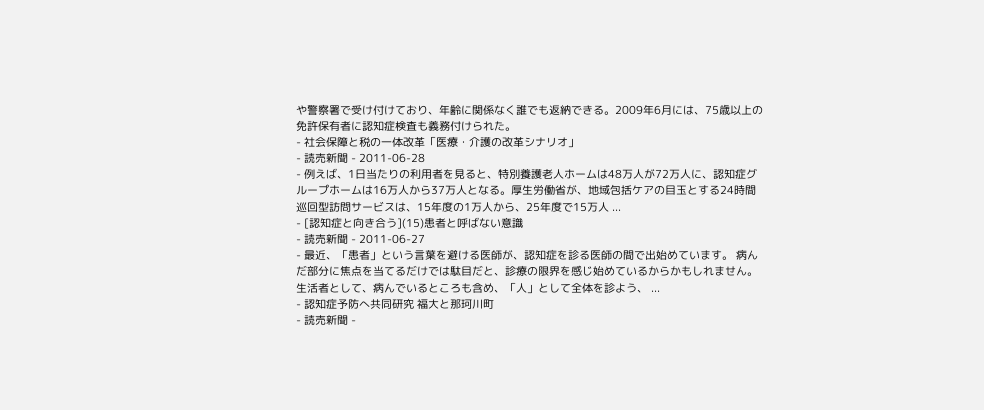や警察署で受け付けており、年齢に関係なく誰でも返納できる。2009年6月には、75歳以上の免許保有者に認知症検査も義務付けられた。
- 社会保障と税の一体改革「医療・介護の改革シナリオ」
- 読売新聞 - 2011-06-28
- 例えば、1日当たりの利用者を見ると、特別養護老人ホームは48万人が72万人に、認知症グループホームは16万人から37万人となる。厚生労働省が、地域包括ケアの目玉とする24時間巡回型訪問サービスは、15年度の1万人から、25年度で15万人 ...
- [認知症と向き合う](15)患者と呼ばない意識
- 読売新聞 - 2011-06-27
- 最近、「患者」という言葉を避ける医師が、認知症を診る医師の間で出始めています。 病んだ部分に焦点を当てるだけでは駄目だと、診療の限界を感じ始めているからかもしれません。生活者として、病んでいるところも含め、「人」として全体を診よう、 ...
- 認知症予防へ共同研究 福大と那珂川町
- 読売新聞 -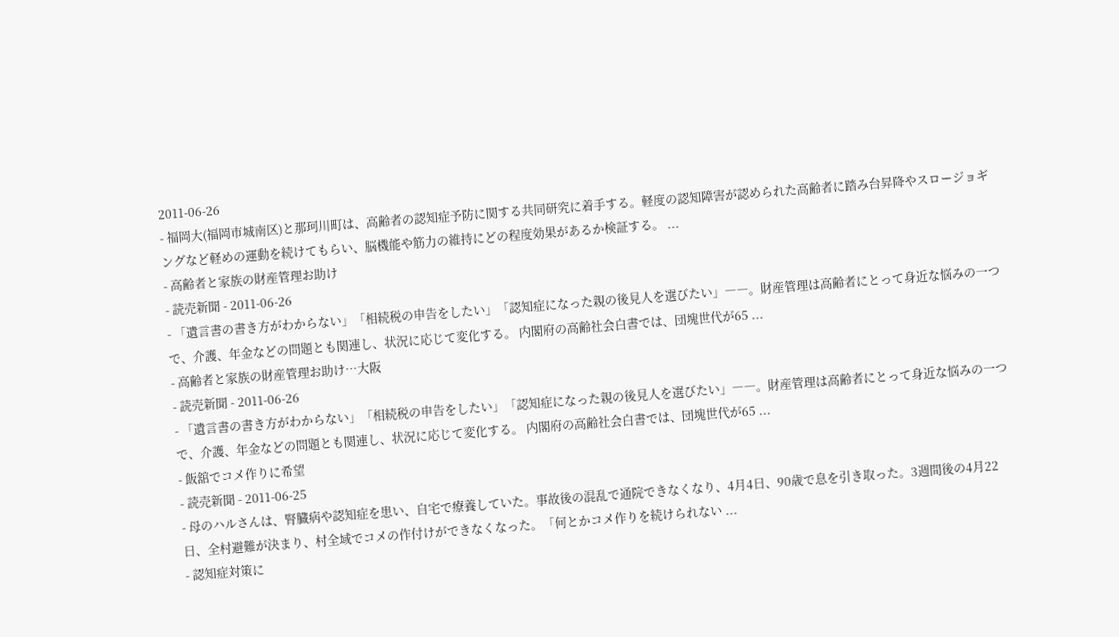2011-06-26
- 福岡大(福岡市城南区)と那珂川町は、高齢者の認知症予防に関する共同研究に着手する。軽度の認知障害が認められた高齢者に踏み台昇降やスロージョギングなど軽めの運動を続けてもらい、脳機能や筋力の維持にどの程度効果があるか検証する。 ...
- 高齢者と家族の財産管理お助け
- 読売新聞 - 2011-06-26
- 「遺言書の書き方がわからない」「相続税の申告をしたい」「認知症になった親の後見人を選びたい」――。財産管理は高齢者にとって身近な悩みの一つで、介護、年金などの問題とも関連し、状況に応じて変化する。 内閣府の高齢社会白書では、団塊世代が65 ...
- 高齢者と家族の財産管理お助け…大阪
- 読売新聞 - 2011-06-26
- 「遺言書の書き方がわからない」「相続税の申告をしたい」「認知症になった親の後見人を選びたい」――。財産管理は高齢者にとって身近な悩みの一つで、介護、年金などの問題とも関連し、状況に応じて変化する。 内閣府の高齢社会白書では、団塊世代が65 ...
- 飯舘でコメ作りに希望
- 読売新聞 - 2011-06-25
- 母のハルさんは、腎臓病や認知症を患い、自宅で療養していた。事故後の混乱で通院できなくなり、4月4日、90歳で息を引き取った。3週間後の4月22日、全村避難が決まり、村全域でコメの作付けができなくなった。「何とかコメ作りを続けられない ...
- 認知症対策に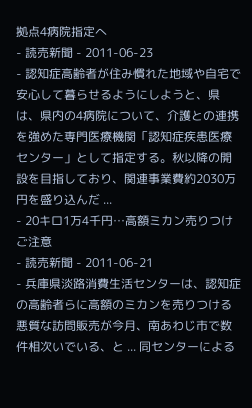拠点4病院指定へ
- 読売新聞 - 2011-06-23
- 認知症高齢者が住み慣れた地域や自宅で安心して暮らせるようにしようと、県は、県内の4病院について、介護との連携を強めた専門医療機関「認知症疾患医療センター」として指定する。秋以降の開設を目指しており、関連事業費約2030万円を盛り込んだ ...
- 20キロ1万4千円…高額ミカン売りつけご注意
- 読売新聞 - 2011-06-21
- 兵庫県淡路消費生活センターは、認知症の高齢者らに高額のミカンを売りつける悪質な訪問販売が今月、南あわじ市で数件相次いでいる、と ... 同センターによる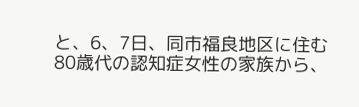と、6、7日、同市福良地区に住む80歳代の認知症女性の家族から、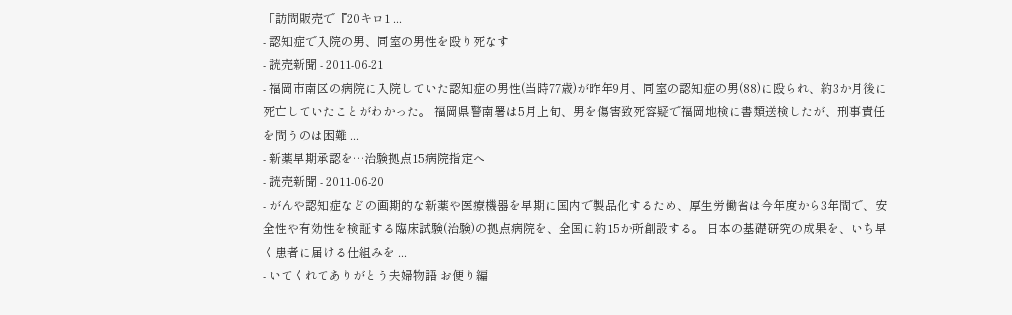「訪問販売で『20キロ1 ...
- 認知症で入院の男、同室の男性を殴り死なす
- 読売新聞 - 2011-06-21
- 福岡市南区の病院に入院していた認知症の男性(当時77歳)が昨年9月、同室の認知症の男(88)に殴られ、約3か月後に死亡していたことがわかった。 福岡県警南署は5月上旬、男を傷害致死容疑で福岡地検に書類送検したが、刑事責任を問うのは困難 ...
- 新薬早期承認を…治験拠点15病院指定へ
- 読売新聞 - 2011-06-20
- がんや認知症などの画期的な新薬や医療機器を早期に国内で製品化するため、厚生労働省は今年度から3年間で、安全性や有効性を検証する臨床試験(治験)の拠点病院を、全国に約15か所創設する。 日本の基礎研究の成果を、いち早く患者に届ける仕組みを ...
- いてくれてありがとう夫婦物語 お便り編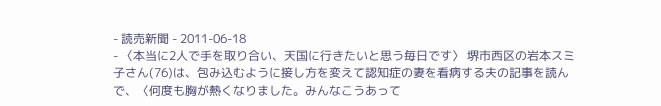- 読売新聞 - 2011-06-18
- 〈本当に2人で手を取り合い、天国に行きたいと思う毎日です〉 堺市西区の岩本スミ子さん(76)は、包み込むように接し方を変えて認知症の妻を看病する夫の記事を読んで、〈何度も胸が熱くなりました。みんなこうあって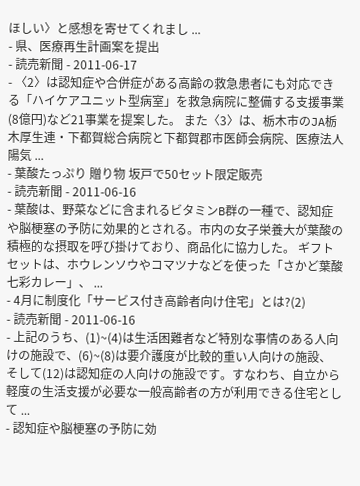ほしい〉と感想を寄せてくれまし ...
- 県、医療再生計画案を提出
- 読売新聞 - 2011-06-17
- 〈2〉は認知症や合併症がある高齢の救急患者にも対応できる「ハイケアユニット型病室」を救急病院に整備する支援事業(8億円)など21事業を提案した。 また〈3〉は、栃木市のJA栃木厚生連・下都賀総合病院と下都賀郡市医師会病院、医療法人陽気 ...
- 葉酸たっぷり 贈り物 坂戸で50セット限定販売
- 読売新聞 - 2011-06-16
- 葉酸は、野菜などに含まれるビタミンB群の一種で、認知症や脳梗塞の予防に効果的とされる。市内の女子栄養大が葉酸の積極的な摂取を呼び掛けており、商品化に協力した。 ギフトセットは、ホウレンソウやコマツナなどを使った「さかど葉酸七彩カレー」、 ...
- 4月に制度化「サービス付き高齢者向け住宅」とは?(2)
- 読売新聞 - 2011-06-16
- 上記のうち、(1)~(4)は生活困難者など特別な事情のある人向けの施設で、(6)~(8)は要介護度が比較的重い人向けの施設、そして(12)は認知症の人向けの施設です。すなわち、自立から軽度の生活支援が必要な一般高齢者の方が利用できる住宅として ...
- 認知症や脳梗塞の予防に効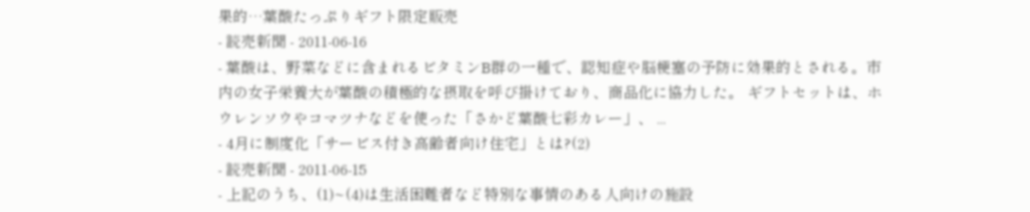果的…葉酸たっぷりギフト限定販売
- 読売新聞 - 2011-06-16
- 葉酸は、野菜などに含まれるビタミンB群の一種で、認知症や脳梗塞の予防に効果的とされる。市内の女子栄養大が葉酸の積極的な摂取を呼び掛けており、商品化に協力した。 ギフトセットは、ホウレンソウやコマツナなどを使った「さかど葉酸七彩カレー」、 ...
- 4月に制度化「サービス付き高齢者向け住宅」とは?(2)
- 読売新聞 - 2011-06-15
- 上記のうち、(1)~(4)は生活困難者など特別な事情のある人向けの施設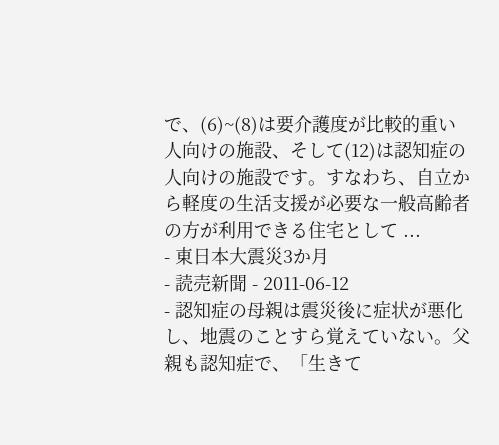で、(6)~(8)は要介護度が比較的重い人向けの施設、そして(12)は認知症の人向けの施設です。すなわち、自立から軽度の生活支援が必要な一般高齢者の方が利用できる住宅として ...
- 東日本大震災3か月
- 読売新聞 - 2011-06-12
- 認知症の母親は震災後に症状が悪化し、地震のことすら覚えていない。父親も認知症で、「生きて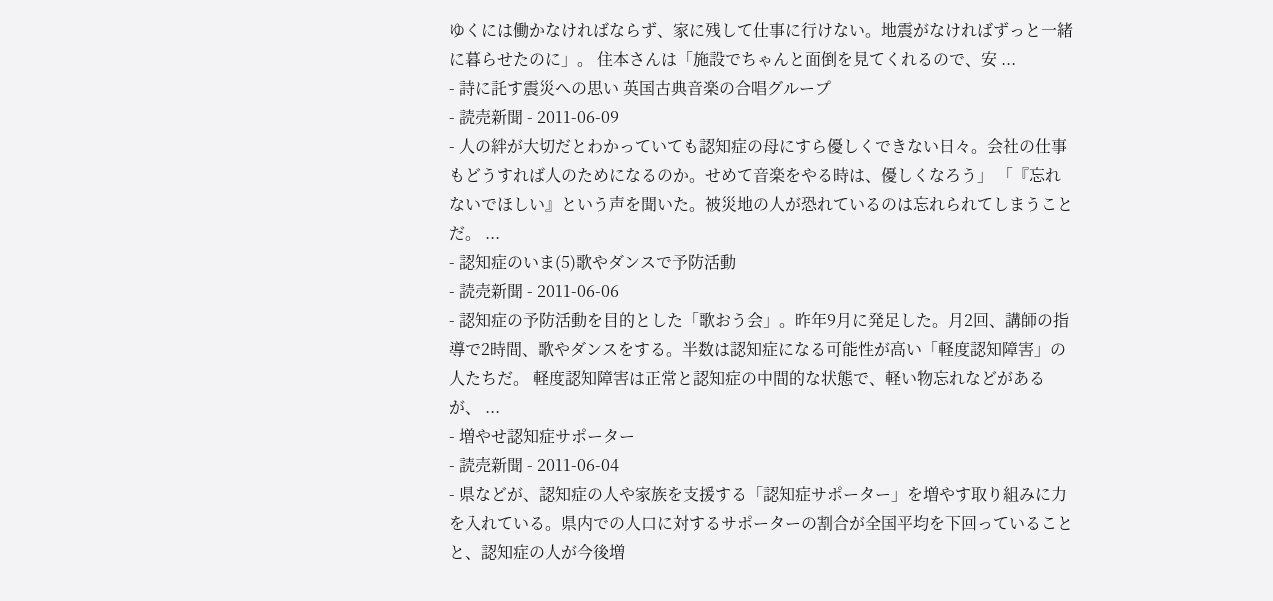ゆくには働かなければならず、家に残して仕事に行けない。地震がなければずっと一緒に暮らせたのに」。 住本さんは「施設でちゃんと面倒を見てくれるので、安 ...
- 詩に託す震災への思い 英国古典音楽の合唱グループ
- 読売新聞 - 2011-06-09
- 人の絆が大切だとわかっていても認知症の母にすら優しくできない日々。会社の仕事もどうすれば人のためになるのか。せめて音楽をやる時は、優しくなろう」 「『忘れないでほしい』という声を聞いた。被災地の人が恐れているのは忘れられてしまうことだ。 ...
- 認知症のいま(5)歌やダンスで予防活動
- 読売新聞 - 2011-06-06
- 認知症の予防活動を目的とした「歌おう会」。昨年9月に発足した。月2回、講師の指導で2時間、歌やダンスをする。半数は認知症になる可能性が高い「軽度認知障害」の人たちだ。 軽度認知障害は正常と認知症の中間的な状態で、軽い物忘れなどがあるが、 ...
- 増やせ認知症サポーター
- 読売新聞 - 2011-06-04
- 県などが、認知症の人や家族を支援する「認知症サポーター」を増やす取り組みに力を入れている。県内での人口に対するサポーターの割合が全国平均を下回っていることと、認知症の人が今後増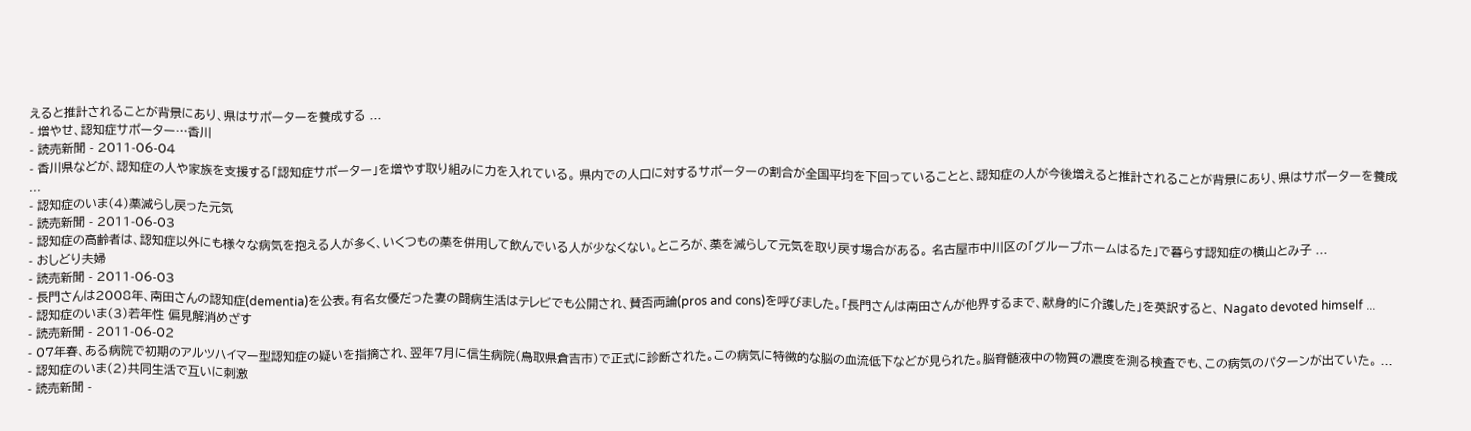えると推計されることが背景にあり、県はサポーターを養成する ...
- 増やせ、認知症サポーター…香川
- 読売新聞 - 2011-06-04
- 香川県などが、認知症の人や家族を支援する「認知症サポーター」を増やす取り組みに力を入れている。 県内での人口に対するサポーターの割合が全国平均を下回っていることと、認知症の人が今後増えると推計されることが背景にあり、県はサポーターを養成 ...
- 認知症のいま(4)薬減らし戻った元気
- 読売新聞 - 2011-06-03
- 認知症の高齢者は、認知症以外にも様々な病気を抱える人が多く、いくつもの薬を併用して飲んでいる人が少なくない。ところが、薬を減らして元気を取り戻す場合がある。 名古屋市中川区の「グループホームはるた」で暮らす認知症の横山とみ子 ...
- おしどり夫婦
- 読売新聞 - 2011-06-03
- 長門さんは2008年、南田さんの認知症(dementia)を公表。有名女優だった妻の闘病生活はテレビでも公開され、賛否両論(pros and cons)を呼びました。「長門さんは南田さんが他界するまで、献身的に介護した」を英訳すると、 Nagato devoted himself ...
- 認知症のいま(3)若年性 偏見解消めざす
- 読売新聞 - 2011-06-02
- 07年春、ある病院で初期のアルツハイマー型認知症の疑いを指摘され、翌年7月に信生病院(鳥取県倉吉市)で正式に診断された。この病気に特徴的な脳の血流低下などが見られた。脳脊髄液中の物質の濃度を測る検査でも、この病気のパターンが出ていた。 ...
- 認知症のいま(2)共同生活で互いに刺激
- 読売新聞 -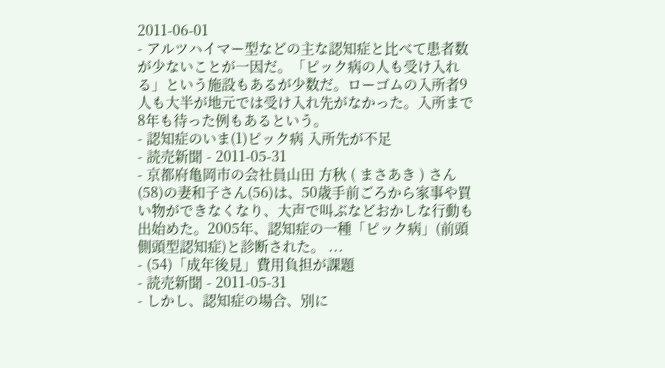2011-06-01
- アルツハイマー型などの主な認知症と比べて患者数が少ないことが一因だ。「ピック病の人も受け入れる」という施設もあるが少数だ。ローゴムの入所者9人も大半が地元では受け入れ先がなかった。入所まで8年も待った例もあるという。
- 認知症のいま(1)ピック病 入所先が不足
- 読売新聞 - 2011-05-31
- 京都府亀岡市の会社員山田 方秋 ( まさあき ) さん(58)の妻和子さん(56)は、50歳手前ごろから家事や買い物ができなくなり、大声で叫ぶなどおかしな行動も出始めた。2005年、認知症の一種「ピック病」(前頭側頭型認知症)と診断された。 ...
- (54)「成年後見」費用負担が課題
- 読売新聞 - 2011-05-31
- しかし、認知症の場合、別に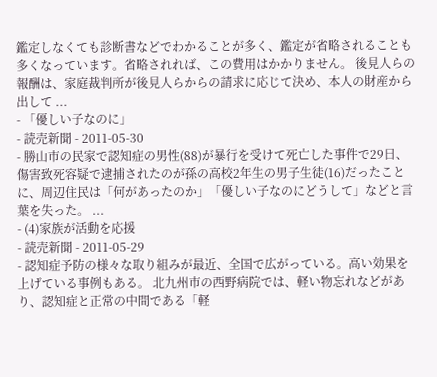鑑定しなくても診断書などでわかることが多く、鑑定が省略されることも多くなっています。省略されれば、この費用はかかりません。 後見人らの報酬は、家庭裁判所が後見人らからの請求に応じて決め、本人の財産から出して ...
- 「優しい子なのに」
- 読売新聞 - 2011-05-30
- 勝山市の民家で認知症の男性(88)が暴行を受けて死亡した事件で29日、傷害致死容疑で逮捕されたのが孫の高校2年生の男子生徒(16)だったことに、周辺住民は「何があったのか」「優しい子なのにどうして」などと言葉を失った。 ...
- (4)家族が活動を応援
- 読売新聞 - 2011-05-29
- 認知症予防の様々な取り組みが最近、全国で広がっている。高い効果を上げている事例もある。 北九州市の西野病院では、軽い物忘れなどがあり、認知症と正常の中間である「軽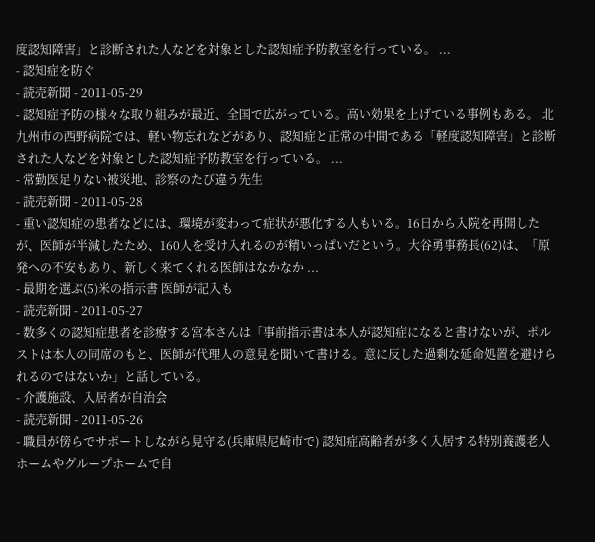度認知障害」と診断された人などを対象とした認知症予防教室を行っている。 ...
- 認知症を防ぐ
- 読売新聞 - 2011-05-29
- 認知症予防の様々な取り組みが最近、全国で広がっている。高い効果を上げている事例もある。 北九州市の西野病院では、軽い物忘れなどがあり、認知症と正常の中間である「軽度認知障害」と診断された人などを対象とした認知症予防教室を行っている。 ...
- 常勤医足りない被災地、診察のたび違う先生
- 読売新聞 - 2011-05-28
- 重い認知症の患者などには、環境が変わって症状が悪化する人もいる。16日から入院を再開したが、医師が半減したため、160人を受け入れるのが精いっぱいだという。大谷勇事務長(62)は、「原発への不安もあり、新しく来てくれる医師はなかなか ...
- 最期を選ぶ(5)米の指示書 医師が記入も
- 読売新聞 - 2011-05-27
- 数多くの認知症患者を診療する宮本さんは「事前指示書は本人が認知症になると書けないが、ポルストは本人の同席のもと、医師が代理人の意見を聞いて書ける。意に反した過剰な延命処置を避けられるのではないか」と話している。
- 介護施設、入居者が自治会
- 読売新聞 - 2011-05-26
- 職員が傍らでサポートしながら見守る(兵庫県尼崎市で) 認知症高齢者が多く入居する特別養護老人ホームやグループホームで自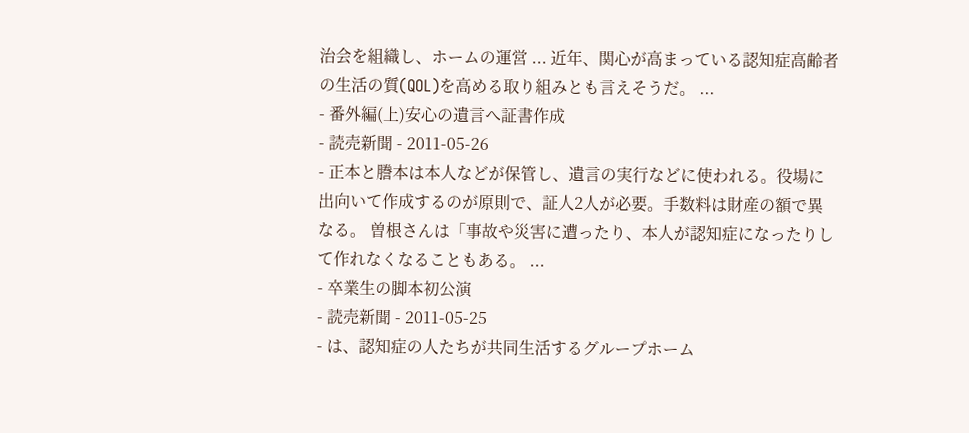治会を組織し、ホームの運営 ... 近年、関心が高まっている認知症高齢者の生活の質(QOL)を高める取り組みとも言えそうだ。 ...
- 番外編(上)安心の遺言へ証書作成
- 読売新聞 - 2011-05-26
- 正本と謄本は本人などが保管し、遺言の実行などに使われる。役場に出向いて作成するのが原則で、証人2人が必要。手数料は財産の額で異なる。 曽根さんは「事故や災害に遭ったり、本人が認知症になったりして作れなくなることもある。 ...
- 卒業生の脚本初公演
- 読売新聞 - 2011-05-25
- は、認知症の人たちが共同生活するグループホーム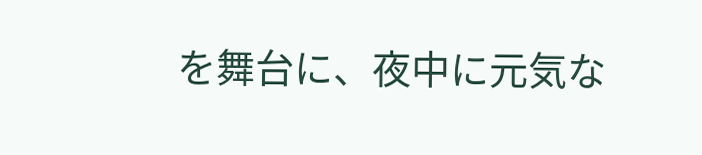を舞台に、夜中に元気な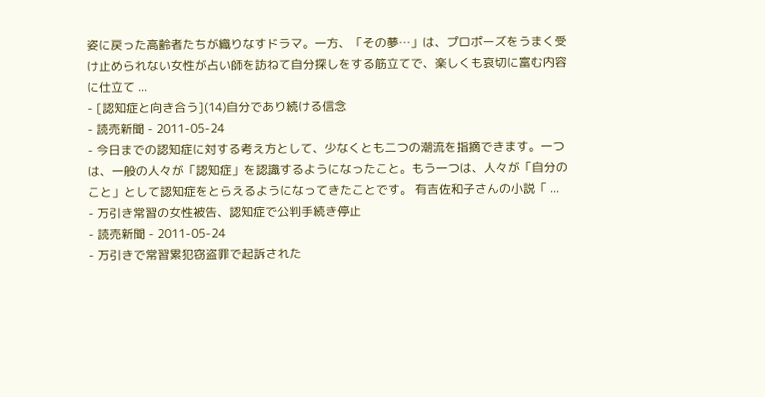姿に戻った高齢者たちが織りなすドラマ。一方、「その夢…」は、プロポーズをうまく受け止められない女性が占い師を訪ねて自分探しをする筋立てで、楽しくも哀切に富む内容に仕立て ...
- [認知症と向き合う](14)自分であり続ける信念
- 読売新聞 - 2011-05-24
- 今日までの認知症に対する考え方として、少なくとも二つの潮流を指摘できます。一つは、一般の人々が「認知症」を認識するようになったこと。もう一つは、人々が「自分のこと」として認知症をとらえるようになってきたことです。 有吉佐和子さんの小説「 ...
- 万引き常習の女性被告、認知症で公判手続き停止
- 読売新聞 - 2011-05-24
- 万引きで常習累犯窃盗罪で起訴された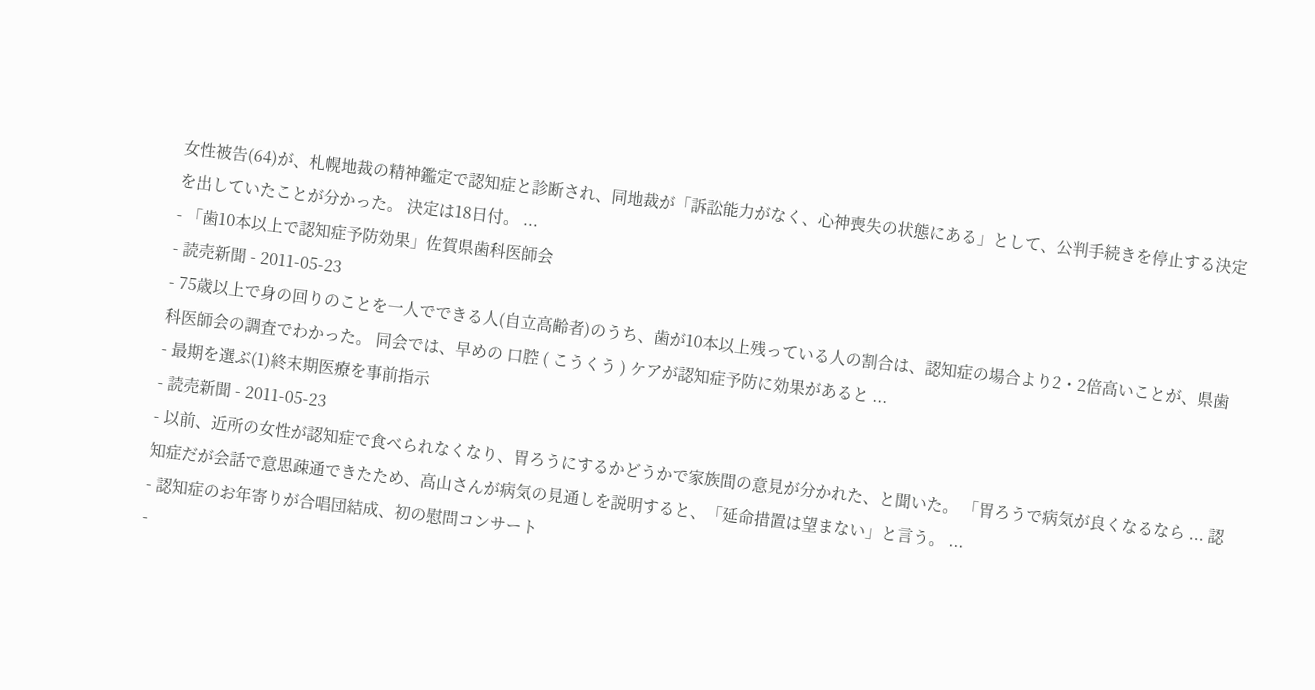女性被告(64)が、札幌地裁の精神鑑定で認知症と診断され、同地裁が「訴訟能力がなく、心神喪失の状態にある」として、公判手続きを停止する決定を出していたことが分かった。 決定は18日付。 ...
- 「歯10本以上で認知症予防効果」佐賀県歯科医師会
- 読売新聞 - 2011-05-23
- 75歳以上で身の回りのことを一人でできる人(自立高齢者)のうち、歯が10本以上残っている人の割合は、認知症の場合より2・2倍高いことが、県歯科医師会の調査でわかった。 同会では、早めの 口腔 ( こうくう ) ケアが認知症予防に効果があると ...
- 最期を選ぶ(1)終末期医療を事前指示
- 読売新聞 - 2011-05-23
- 以前、近所の女性が認知症で食べられなくなり、胃ろうにするかどうかで家族間の意見が分かれた、と聞いた。 「胃ろうで病気が良くなるなら ... 認知症だが会話で意思疎通できたため、高山さんが病気の見通しを説明すると、「延命措置は望まない」と言う。 ...
- 認知症のお年寄りが合唱団結成、初の慰問コンサート
-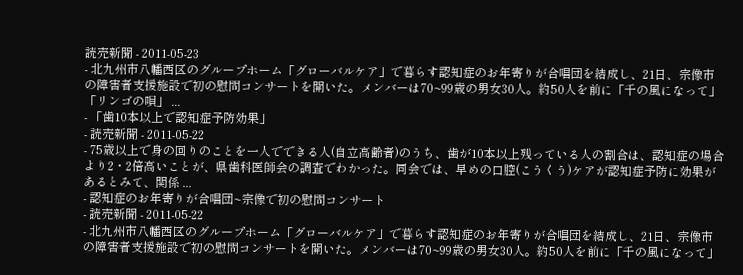読売新聞 - 2011-05-23
- 北九州市八幡西区のグループホーム「グローバルケア」で暮らす認知症のお年寄りが合唱団を結成し、21日、宗像市の障害者支援施設で初の慰問コンサートを開いた。メンバーは70~99歳の男女30人。約50人を前に「千の風になって」「リンゴの唄」 ...
- 「歯10本以上で認知症予防効果」
- 読売新聞 - 2011-05-22
- 75歳以上で身の回りのことを一人でできる人(自立高齢者)のうち、歯が10本以上残っている人の割合は、認知症の場合より2・2倍高いことが、県歯科医師会の調査でわかった。同会では、早めの口腔(こうくう)ケアが認知症予防に効果があるとみて、関係 ...
- 認知症のお年寄りが合唱団~宗像で初の慰問コンサート
- 読売新聞 - 2011-05-22
- 北九州市八幡西区のグループホーム「グローバルケア」で暮らす認知症のお年寄りが合唱団を結成し、21日、宗像市の障害者支援施設で初の慰問コンサートを開いた。メンバーは70~99歳の男女30人。約50人を前に「千の風になって」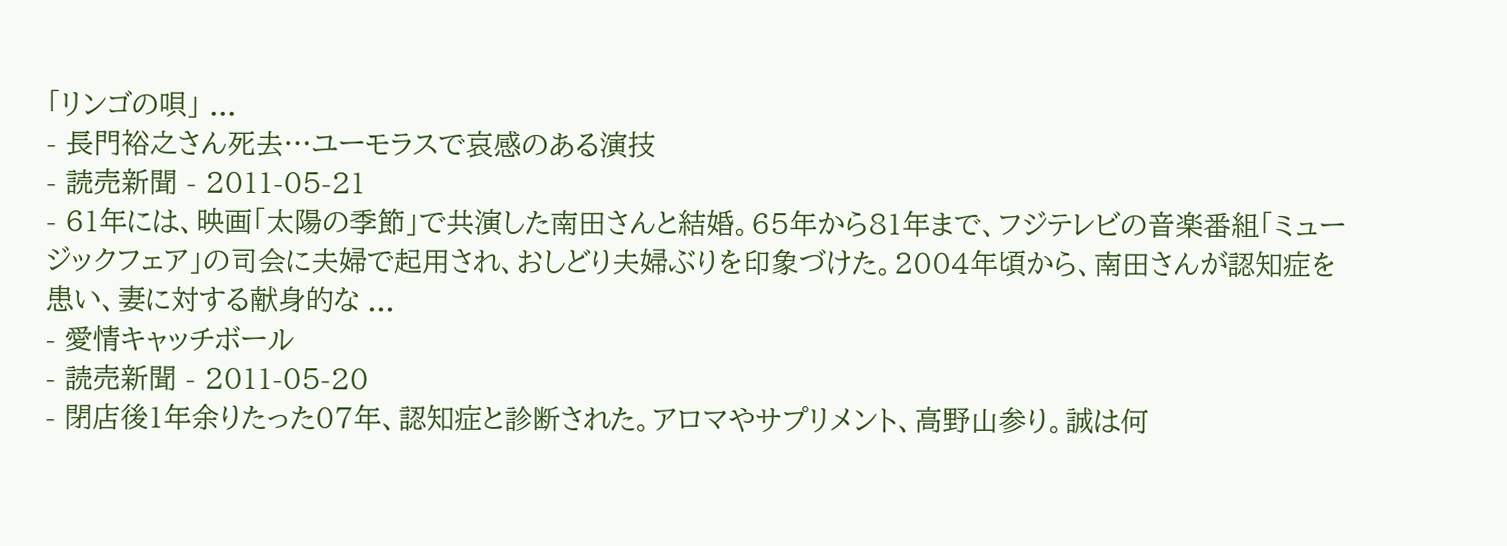「リンゴの唄」 ...
- 長門裕之さん死去…ユーモラスで哀感のある演技
- 読売新聞 - 2011-05-21
- 61年には、映画「太陽の季節」で共演した南田さんと結婚。65年から81年まで、フジテレビの音楽番組「ミュージックフェア」の司会に夫婦で起用され、おしどり夫婦ぶりを印象づけた。2004年頃から、南田さんが認知症を患い、妻に対する献身的な ...
- 愛情キャッチボール
- 読売新聞 - 2011-05-20
- 閉店後1年余りたった07年、認知症と診断された。アロマやサプリメント、高野山参り。誠は何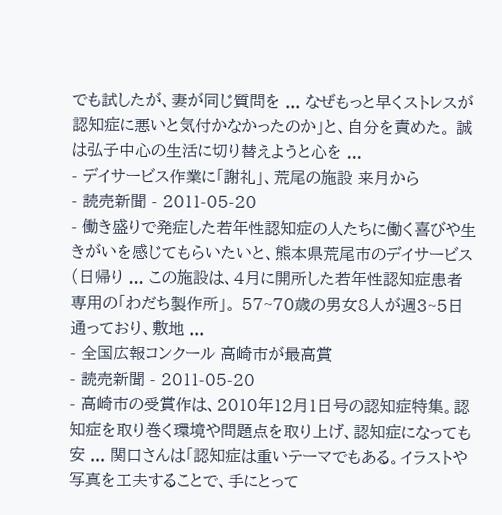でも試したが、妻が同じ質問を ... なぜもっと早くストレスが認知症に悪いと気付かなかったのか」と、自分を責めた。 誠は弘子中心の生活に切り替えようと心を ...
- デイサービス作業に「謝礼」、荒尾の施設 来月から
- 読売新聞 - 2011-05-20
- 働き盛りで発症した若年性認知症の人たちに働く喜びや生きがいを感じてもらいたいと、熊本県荒尾市のデイサービス(日帰り ... この施設は、4月に開所した若年性認知症患者専用の「わだち製作所」。 57~70歳の男女8人が週3~5日通っており、敷地 ...
- 全国広報コンクール 高崎市が最高賞
- 読売新聞 - 2011-05-20
- 高崎市の受賞作は、2010年12月1日号の認知症特集。認知症を取り巻く環境や問題点を取り上げ、認知症になっても安 ... 関口さんは「認知症は重いテーマでもある。イラストや写真を工夫することで、手にとって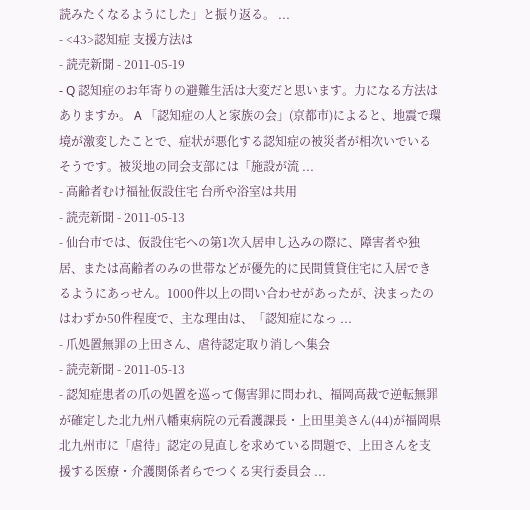読みたくなるようにした」と振り返る。 ...
- <43>認知症 支援方法は
- 読売新聞 - 2011-05-19
- Q 認知症のお年寄りの避難生活は大変だと思います。力になる方法はありますか。 A 「認知症の人と家族の会」(京都市)によると、地震で環境が激変したことで、症状が悪化する認知症の被災者が相次いでいるそうです。被災地の同会支部には「施設が流 ...
- 高齢者むけ福祉仮設住宅 台所や浴室は共用
- 読売新聞 - 2011-05-13
- 仙台市では、仮設住宅への第1次入居申し込みの際に、障害者や独居、または高齢者のみの世帯などが優先的に民間賃貸住宅に入居できるようにあっせん。1000件以上の問い合わせがあったが、決まったのはわずか50件程度で、主な理由は、「認知症になっ ...
- 爪処置無罪の上田さん、虐待認定取り消しへ集会
- 読売新聞 - 2011-05-13
- 認知症患者の爪の処置を巡って傷害罪に問われ、福岡高裁で逆転無罪が確定した北九州八幡東病院の元看護課長・上田里美さん(44)が福岡県北九州市に「虐待」認定の見直しを求めている問題で、上田さんを支援する医療・介護関係者らでつくる実行委員会 ...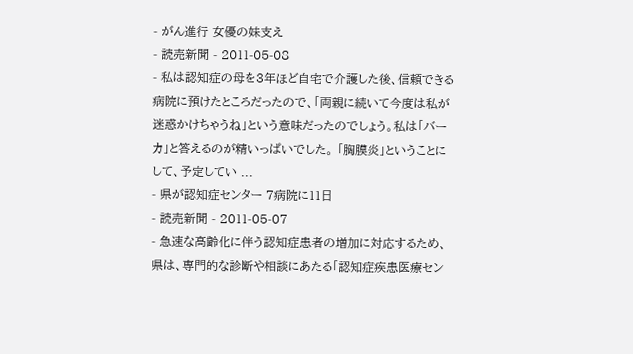- がん進行 女優の妹支え
- 読売新聞 - 2011-05-08
- 私は認知症の母を3年ほど自宅で介護した後、信頼できる病院に預けたところだったので、「両親に続いて今度は私が迷惑かけちゃうね」という意味だったのでしょう。私は「バーカ」と答えるのが精いっぱいでした。 「胸膜炎」ということにして、予定してい ...
- 県が認知症センター 7病院に11日
- 読売新聞 - 2011-05-07
- 急速な高齢化に伴う認知症患者の増加に対応するため、県は、専門的な診断や相談にあたる「認知症疾患医療セン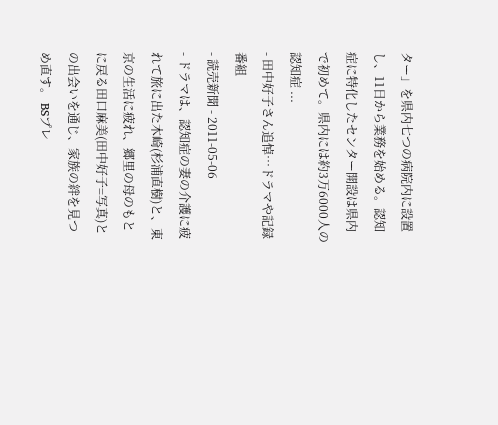ター」を県内七つの病院内に設置し、11日から業務を始める。認知症に特化したセンター開設は県内で初めて。県内には約3万6000人の認知症 ...
- 田中好子さん追悼…ドラマや記録番組
- 読売新聞 - 2011-05-06
- ドラマは、認知症の妻の介護に疲れて旅に出た木崎(杉浦直樹)と、東京の生活に疲れ、郷里の母のもとに戻る田口麻美(田中好子=写真)との出会いを通じ、家族の絆を見つめ直す。 BSプレ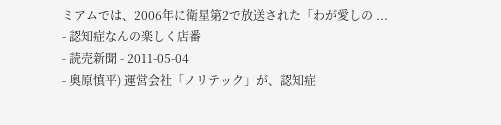ミアムでは、2006年に衛星第2で放送された「わが愛しの ...
- 認知症なんの楽しく店番
- 読売新聞 - 2011-05-04
- 奥原慎平) 運営会社「ノリテック」が、認知症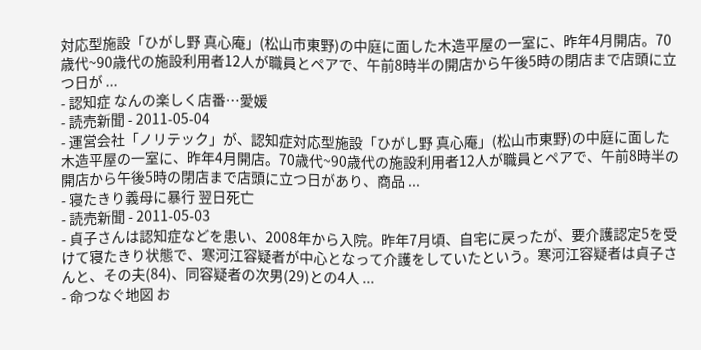対応型施設「ひがし野 真心庵」(松山市東野)の中庭に面した木造平屋の一室に、昨年4月開店。70歳代~90歳代の施設利用者12人が職員とペアで、午前8時半の開店から午後5時の閉店まで店頭に立つ日が ...
- 認知症 なんの楽しく店番…愛媛
- 読売新聞 - 2011-05-04
- 運営会社「ノリテック」が、認知症対応型施設「ひがし野 真心庵」(松山市東野)の中庭に面した木造平屋の一室に、昨年4月開店。70歳代~90歳代の施設利用者12人が職員とペアで、午前8時半の開店から午後5時の閉店まで店頭に立つ日があり、商品 ...
- 寝たきり義母に暴行 翌日死亡
- 読売新聞 - 2011-05-03
- 貞子さんは認知症などを患い、2008年から入院。昨年7月頃、自宅に戻ったが、要介護認定5を受けて寝たきり状態で、寒河江容疑者が中心となって介護をしていたという。寒河江容疑者は貞子さんと、その夫(84)、同容疑者の次男(29)との4人 ...
- 命つなぐ地図 お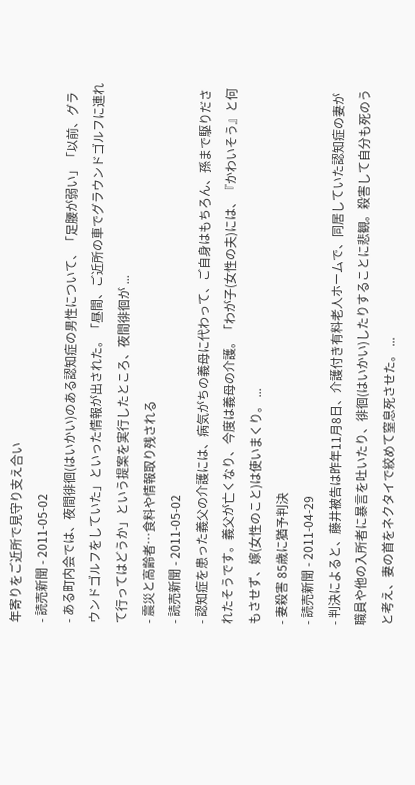年寄りをご近所で見守り支え合い
- 読売新聞 - 2011-05-02
- ある町内会では、夜間徘徊(はいかい)のある認知症の男性について、「足腰が弱い」「以前、グラウンドゴルフをしていた」といった情報が出された。「昼間、ご近所の車でグラウンドゴルフに連れて行ってはどうか」という提案を実行したところ、夜間徘徊が ...
- 震災と高齢者…食料や情報取り残される
- 読売新聞 - 2011-05-02
- 認知症を患った義父の介護には、病気がちの義母に代わって、ご自身はもちろん、孫まで駆りだされたそうです。義父が亡くなり、今度は義母の介護。「わが子(女性の夫)には、『かわいそう』と何もさせず、嫁(女性のこと)は使いまくり。 ...
- 妻殺害 85歳に猶予判決
- 読売新聞 - 2011-04-29
- 判決によると、藤井被告は昨年11月8日、介護付き有料老人ホームで、同居していた認知症の妻が職員や他の入所者に暴言を吐いたり、徘徊(はいかい)したりすることに悲観。殺害して自分も死のうと考え、妻の首をネクタイで絞めて窒息死させた。 ...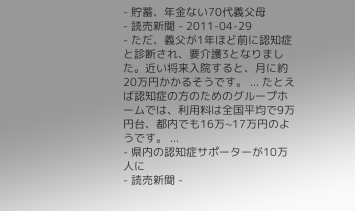- 貯蓄、年金ない70代義父母
- 読売新聞 - 2011-04-29
- ただ、義父が1年ほど前に認知症と診断され、要介護3となりました。近い将来入院すると、月に約20万円かかるそうです。 ... たとえば認知症の方のためのグループホームでは、利用料は全国平均で9万円台、都内でも16万~17万円のようです。 ...
- 県内の認知症サポーターが10万人に
- 読売新聞 -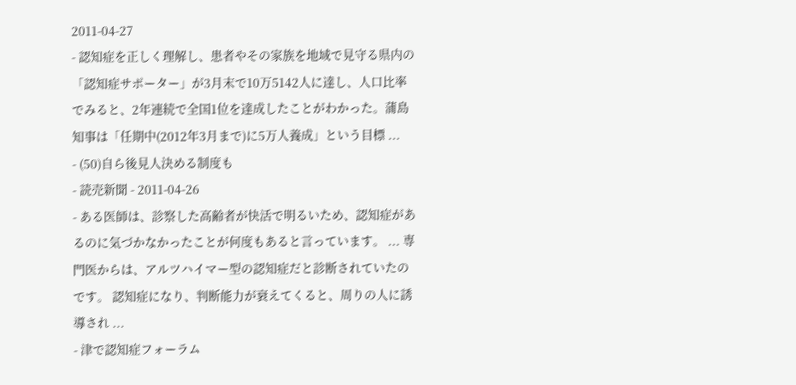2011-04-27
- 認知症を正しく理解し、患者やその家族を地域で見守る県内の「認知症サポーター」が3月末で10万5142人に達し、人口比率でみると、2年連続で全国1位を達成したことがわかった。蒲島知事は「任期中(2012年3月まで)に5万人養成」という目標 ...
- (50)自ら後見人決める制度も
- 読売新聞 - 2011-04-26
- ある医師は、診察した高齢者が快活で明るいため、認知症があるのに気づかなかったことが何度もあると言っています。 ... 専門医からは、アルツハイマー型の認知症だと診断されていたのです。 認知症になり、判断能力が衰えてくると、周りの人に誘導され ...
- 津で認知症フォーラム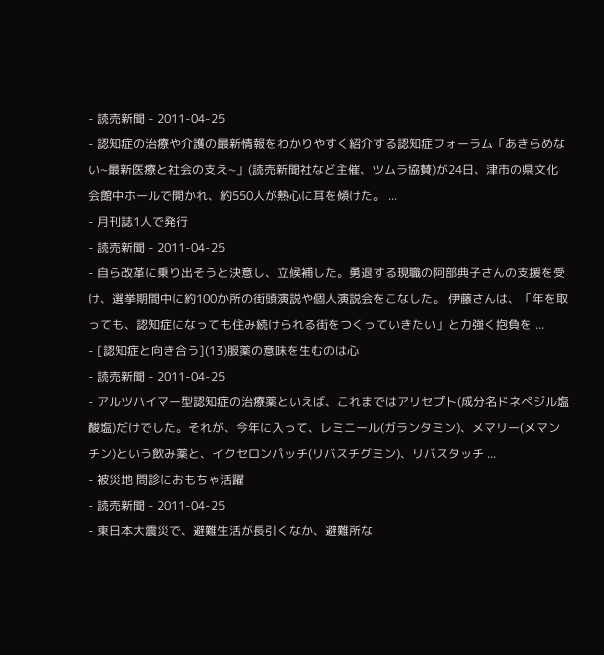- 読売新聞 - 2011-04-25
- 認知症の治療や介護の最新情報をわかりやすく紹介する認知症フォーラム「あきらめない~最新医療と社会の支え~」(読売新聞社など主催、ツムラ協賛)が24日、津市の県文化会館中ホールで開かれ、約550人が熱心に耳を傾けた。 ...
- 月刊誌1人で発行
- 読売新聞 - 2011-04-25
- 自ら改革に乗り出そうと決意し、立候補した。勇退する現職の阿部典子さんの支援を受け、選挙期間中に約100か所の街頭演説や個人演説会をこなした。 伊藤さんは、「年を取っても、認知症になっても住み続けられる街をつくっていきたい」と力強く抱負を ...
- [認知症と向き合う](13)服薬の意味を生むのは心
- 読売新聞 - 2011-04-25
- アルツハイマー型認知症の治療薬といえば、これまではアリセプト(成分名ドネぺジル塩酸塩)だけでした。それが、今年に入って、レミニール(ガランタミン)、メマリー(メマンチン)という飲み薬と、イクセロンパッチ(リバスチグミン)、リバスタッチ ...
- 被災地 問診におもちゃ活躍
- 読売新聞 - 2011-04-25
- 東日本大震災で、避難生活が長引くなか、避難所な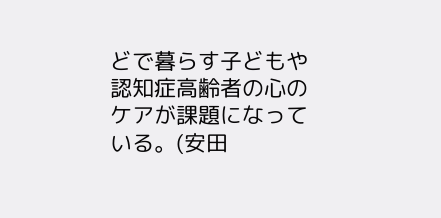どで暮らす子どもや認知症高齢者の心のケアが課題になっている。(安田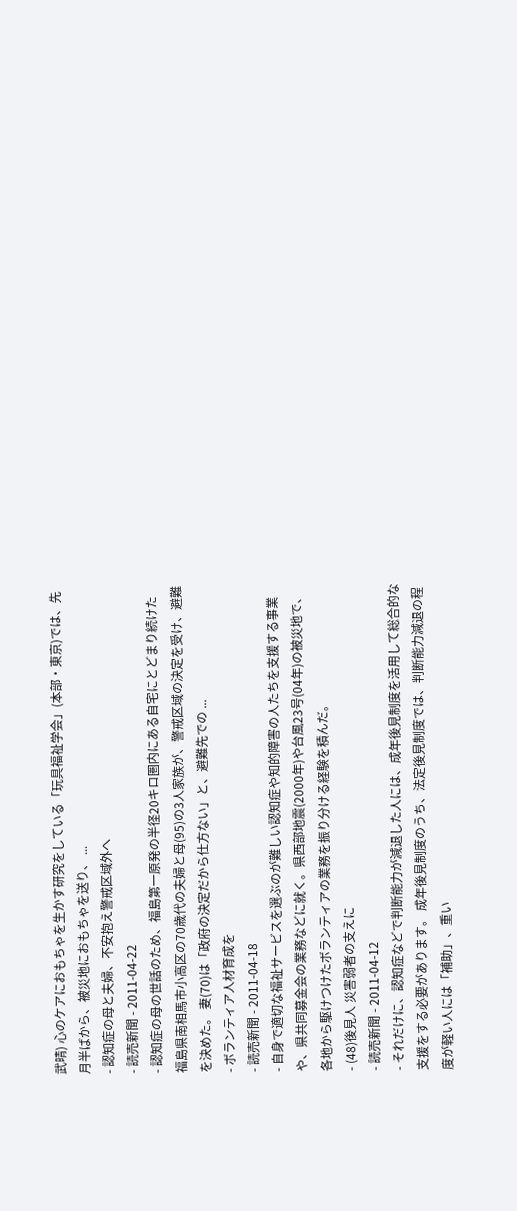武晴) 心のケアにおもちゃを生かす研究をしている「玩具福祉学会」(本部・東京)では、先月半ばから、被災地におもちゃを送り、 ...
- 認知症の母と夫婦、不安抱え警戒区域外へ
- 読売新聞 - 2011-04-22
- 認知症の母の世話のため、福島第一原発の半径20キロ圏内にある自宅にとどまり続けた福島県南相馬市小高区の70歳代の夫婦と母(95)の3人家族が、警戒区域の決定を受け、避難を決めた。 妻(70)は「政府の決定だから仕方ない」と、避難先での ...
- ボランティア人材育成を
- 読売新聞 - 2011-04-18
- 自身で適切な福祉サービスを選ぶのが難しい認知症や知的障害の人たちを支援する事業や、県共同募金会の業務などに就く。県西部地震(2000年)や台風23号(04年)の被災地で、各地から駆けつけたボランティアの業務を振り分ける経験を積んだ。
- (48)後見人 災害弱者の支えに
- 読売新聞 - 2011-04-12
- それだけに、認知症などで判断能力が減退した人には、成年後見制度を活用して総合的な支援をする必要があります。 成年後見制度のうち、法定後見制度では、判断能力減退の程度が軽い人には「補助」、重い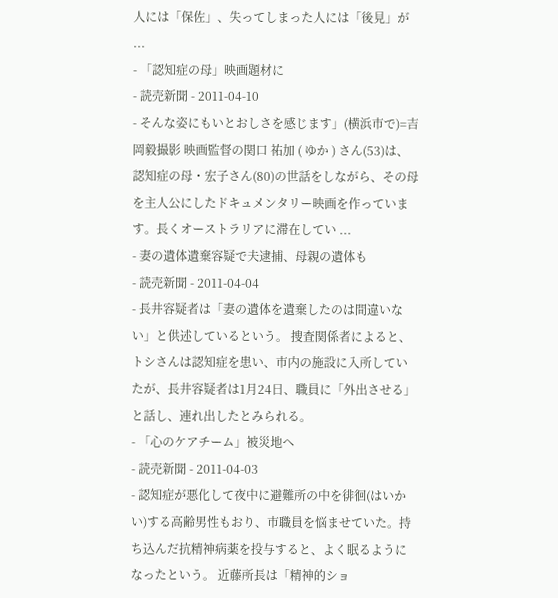人には「保佐」、失ってしまった人には「後見」が ...
- 「認知症の母」映画題材に
- 読売新聞 - 2011-04-10
- そんな姿にもいとおしさを感じます」(横浜市で)=吉岡毅撮影 映画監督の関口 祐加 ( ゆか ) さん(53)は、認知症の母・宏子さん(80)の世話をしながら、その母を主人公にしたドキュメンタリー映画を作っています。長くオーストラリアに滞在してい ...
- 妻の遺体遺棄容疑で夫逮捕、母親の遺体も
- 読売新聞 - 2011-04-04
- 長井容疑者は「妻の遺体を遺棄したのは間違いない」と供述しているという。 捜査関係者によると、トシさんは認知症を患い、市内の施設に入所していたが、長井容疑者は1月24日、職員に「外出させる」と話し、連れ出したとみられる。
- 「心のケアチーム」被災地へ
- 読売新聞 - 2011-04-03
- 認知症が悪化して夜中に避難所の中を徘徊(はいかい)する高齢男性もおり、市職員を悩ませていた。持ち込んだ抗精神病薬を投与すると、よく眠るようになったという。 近藤所長は「精神的ショ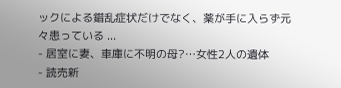ックによる錯乱症状だけでなく、薬が手に入らず元々患っている ...
- 居室に妻、車庫に不明の母?…女性2人の遺体
- 読売新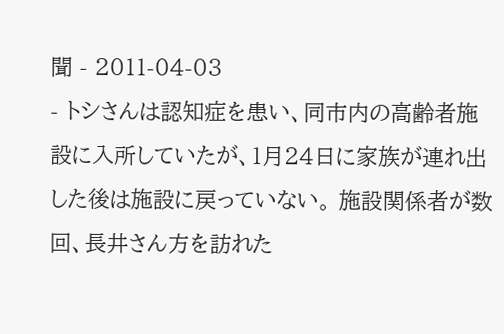聞 - 2011-04-03
- トシさんは認知症を患い、同市内の高齢者施設に入所していたが、1月24日に家族が連れ出した後は施設に戻っていない。 施設関係者が数回、長井さん方を訪れた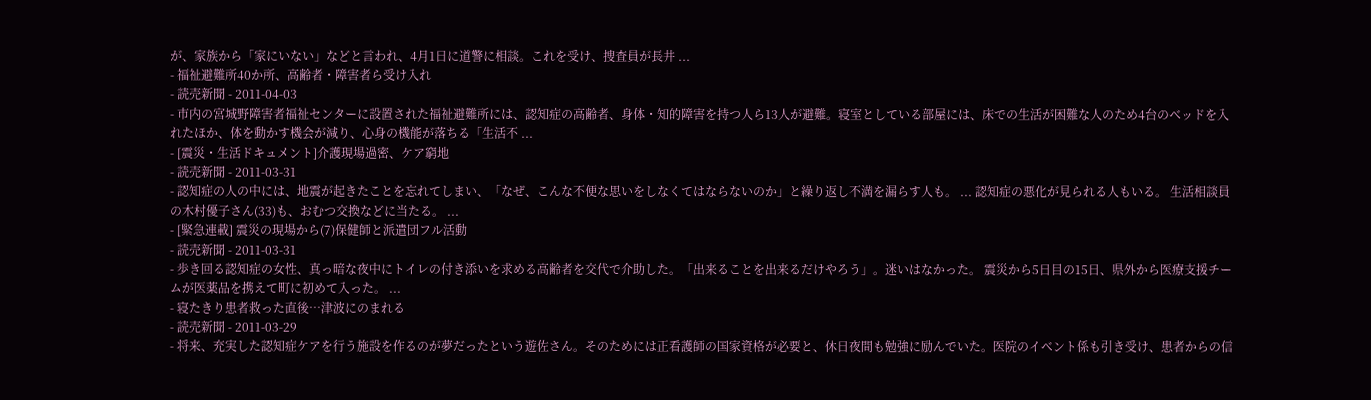が、家族から「家にいない」などと言われ、4月1日に道警に相談。これを受け、捜査員が長井 ...
- 福祉避難所40か所、高齢者・障害者ら受け入れ
- 読売新聞 - 2011-04-03
- 市内の宮城野障害者福祉センターに設置された福祉避難所には、認知症の高齢者、身体・知的障害を持つ人ら13人が避難。寝室としている部屋には、床での生活が困難な人のため4台のベッドを入れたほか、体を動かす機会が減り、心身の機能が落ちる「生活不 ...
- [震災・生活ドキュメント]介護現場過密、ケア窮地
- 読売新聞 - 2011-03-31
- 認知症の人の中には、地震が起きたことを忘れてしまい、「なぜ、こんな不便な思いをしなくてはならないのか」と繰り返し不満を漏らす人も。 ... 認知症の悪化が見られる人もいる。 生活相談員の木村優子さん(33)も、おむつ交換などに当たる。 ...
- [緊急連載] 震災の現場から(7)保健師と派遣団フル活動
- 読売新聞 - 2011-03-31
- 歩き回る認知症の女性、真っ暗な夜中にトイレの付き添いを求める高齢者を交代で介助した。「出来ることを出来るだけやろう」。迷いはなかった。 震災から5日目の15日、県外から医療支援チームが医薬品を携えて町に初めて入った。 ...
- 寝たきり患者救った直後…津波にのまれる
- 読売新聞 - 2011-03-29
- 将来、充実した認知症ケアを行う施設を作るのが夢だったという遊佐さん。そのためには正看護師の国家資格が必要と、休日夜間も勉強に励んでいた。医院のイベント係も引き受け、患者からの信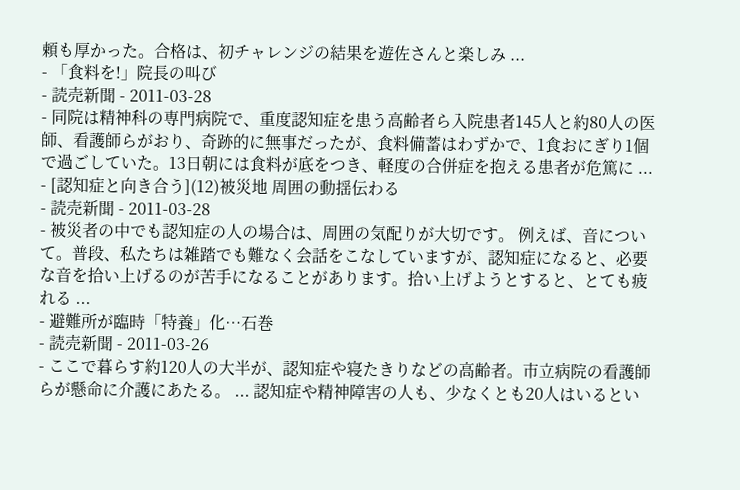頼も厚かった。合格は、初チャレンジの結果を遊佐さんと楽しみ ...
- 「食料を!」院長の叫び
- 読売新聞 - 2011-03-28
- 同院は精神科の専門病院で、重度認知症を患う高齢者ら入院患者145人と約80人の医師、看護師らがおり、奇跡的に無事だったが、食料備蓄はわずかで、1食おにぎり1個で過ごしていた。13日朝には食料が底をつき、軽度の合併症を抱える患者が危篤に ...
- [認知症と向き合う](12)被災地 周囲の動揺伝わる
- 読売新聞 - 2011-03-28
- 被災者の中でも認知症の人の場合は、周囲の気配りが大切です。 例えば、音について。普段、私たちは雑踏でも難なく会話をこなしていますが、認知症になると、必要な音を拾い上げるのが苦手になることがあります。拾い上げようとすると、とても疲れる ...
- 避難所が臨時「特養」化…石巻
- 読売新聞 - 2011-03-26
- ここで暮らす約120人の大半が、認知症や寝たきりなどの高齢者。市立病院の看護師らが懸命に介護にあたる。 ... 認知症や精神障害の人も、少なくとも20人はいるとい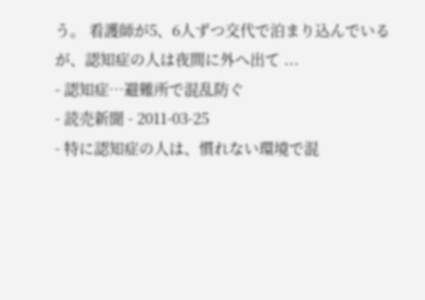う。 看護師が5、6人ずつ交代で泊まり込んでいるが、認知症の人は夜間に外へ出て ...
- 認知症…避難所で混乱防ぐ
- 読売新聞 - 2011-03-25
- 特に認知症の人は、慣れない環境で混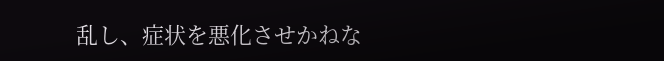乱し、症状を悪化させかねな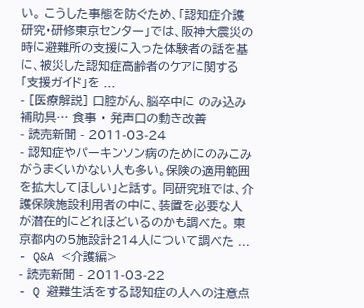い。 こうした事態を防ぐため、「認知症介護研究・研修東京センター」では、阪神大震災の時に避難所の支援に入った体験者の話を基に、被災した認知症高齢者のケアに関する「支援ガイド」を ...
- [医療解説] 口腔がん、脳卒中に のみ込み補助具… 食事 ・ 発声口の動き改善
- 読売新聞 - 2011-03-24
- 認知症やパーキンソン病のためにのみこみがうまくいかない人も多い。保険の適用範囲を拡大してほしい」と話す。 同研究班では、介護保険施設利用者の中に、装置を必要な人が潜在的にどれほどいるのかも調べた。 東京都内の5施設計214人について調べた ...
- Q&A <介護編>
- 読売新聞 - 2011-03-22
- Q 避難生活をする認知症の人への注意点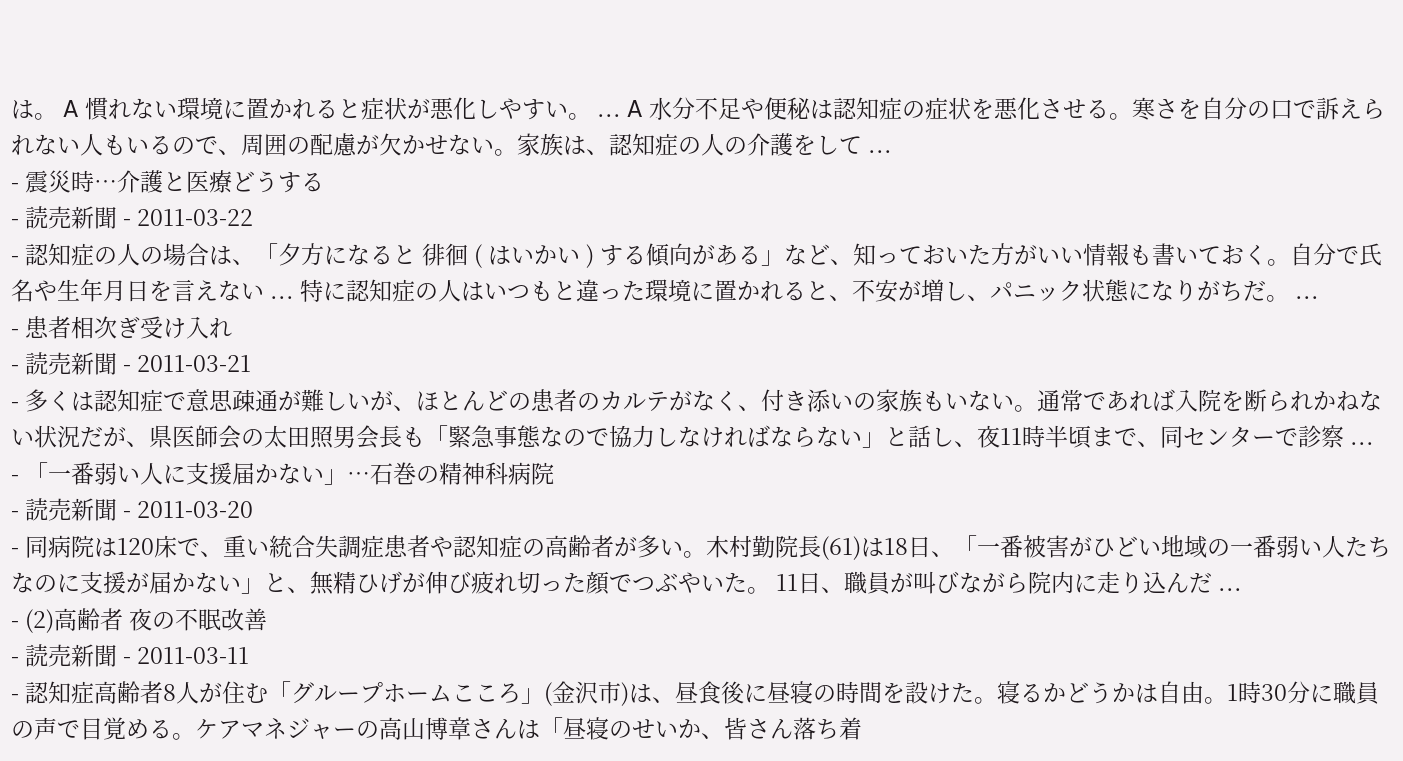は。 A 慣れない環境に置かれると症状が悪化しやすい。 ... A 水分不足や便秘は認知症の症状を悪化させる。寒さを自分の口で訴えられない人もいるので、周囲の配慮が欠かせない。家族は、認知症の人の介護をして ...
- 震災時…介護と医療どうする
- 読売新聞 - 2011-03-22
- 認知症の人の場合は、「夕方になると 徘徊 ( はいかい ) する傾向がある」など、知っておいた方がいい情報も書いておく。自分で氏名や生年月日を言えない ... 特に認知症の人はいつもと違った環境に置かれると、不安が増し、パニック状態になりがちだ。 ...
- 患者相次ぎ受け入れ
- 読売新聞 - 2011-03-21
- 多くは認知症で意思疎通が難しいが、ほとんどの患者のカルテがなく、付き添いの家族もいない。通常であれば入院を断られかねない状況だが、県医師会の太田照男会長も「緊急事態なので協力しなければならない」と話し、夜11時半頃まで、同センターで診察 ...
- 「一番弱い人に支援届かない」…石巻の精神科病院
- 読売新聞 - 2011-03-20
- 同病院は120床で、重い統合失調症患者や認知症の高齢者が多い。木村勤院長(61)は18日、「一番被害がひどい地域の一番弱い人たちなのに支援が届かない」と、無精ひげが伸び疲れ切った顔でつぶやいた。 11日、職員が叫びながら院内に走り込んだ ...
- (2)高齢者 夜の不眠改善
- 読売新聞 - 2011-03-11
- 認知症高齢者8人が住む「グループホームこころ」(金沢市)は、昼食後に昼寝の時間を設けた。寝るかどうかは自由。1時30分に職員の声で目覚める。ケアマネジャーの高山博章さんは「昼寝のせいか、皆さん落ち着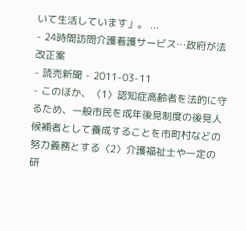いて生活しています」。 ...
- 24時間訪問介護看護サービス…政府が法改正案
- 読売新聞 - 2011-03-11
- このほか、〈1〉認知症高齢者を法的に守るため、一般市民を成年後見制度の後見人候補者として養成することを市町村などの努力義務とする〈2〉介護福祉士や一定の研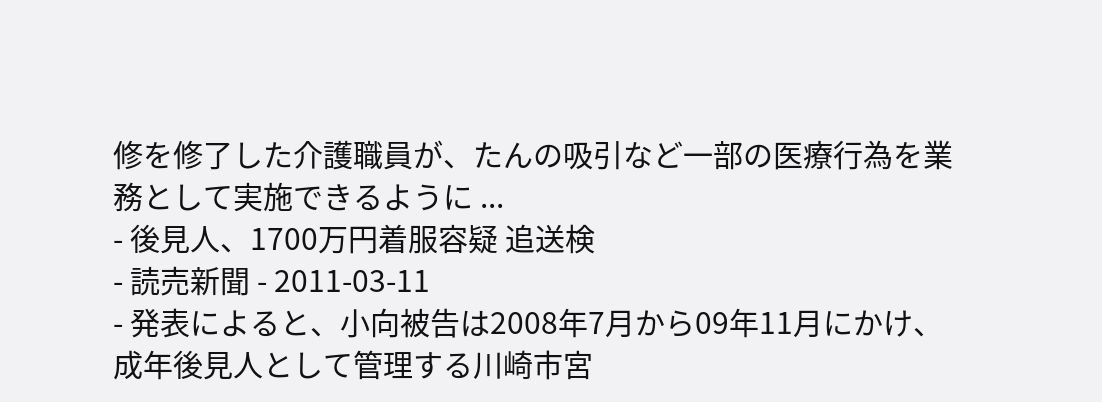修を修了した介護職員が、たんの吸引など一部の医療行為を業務として実施できるように ...
- 後見人、1700万円着服容疑 追送検
- 読売新聞 - 2011-03-11
- 発表によると、小向被告は2008年7月から09年11月にかけ、成年後見人として管理する川崎市宮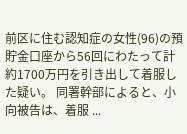前区に住む認知症の女性(96)の預貯金口座から56回にわたって計約1700万円を引き出して着服した疑い。 同署幹部によると、小向被告は、着服 ...